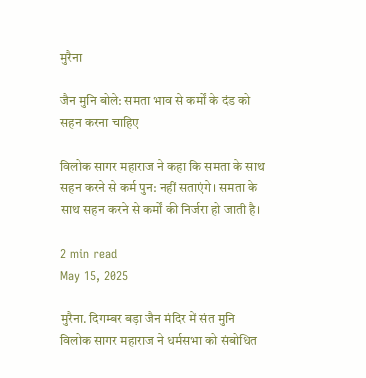मुरैना

जैन मुनि बोले: समता भाव से कर्मों के दंड को सहन करना चाहिए

विलोक सागर महाराज ने कहा कि समता के साथ सहन करने से कर्म पुन: नहीं सताएंगे। समता के साथ सहन करने से कर्मों की निर्जरा हो जाती है।

2 min read
May 15, 2025

मुरैना. दिगम्बर बड़ा जैन मंदिर में संत मुनि विलोक सागर महाराज ने धर्मसभा को संबोधित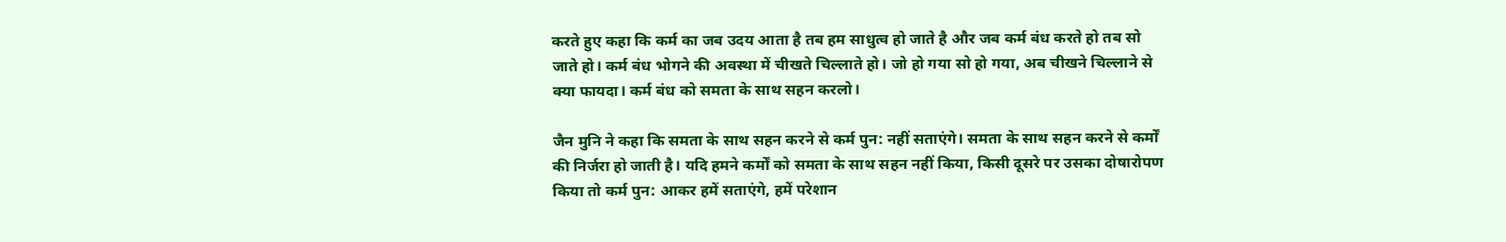करते हुए कहा कि कर्म का जब उदय आता है तब हम साधुत्व हो जाते है और जब कर्म बंध करते हो तब सो जाते हो। कर्म बंध भोगने की अवस्था में चीखते चिल्लाते हो। जो हो गया सो हो गया, अब चीखने चिल्लाने से क्या फायदा। कर्म बंध को समता के साथ सहन करलो।

जैन मुनि ने कहा कि समता के साथ सहन करने से कर्म पुन: नहीं सताएंगे। समता के साथ सहन करने से कर्मों की निर्जरा हो जाती है। यदि हमने कर्मों को समता के साथ सहन नहीं किया, किसी दूसरे पर उसका दोषारोपण किया तो कर्म पुन: आकर हमें सताएंगे, हमें परेशान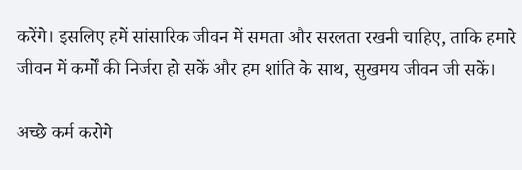करेंगे। इसलिए हमें सांसारिक जीवन में समता और सरलता रखनी चाहिए, ताकि हमारे जीवन में कर्मों की निर्जरा हो सकें और हम शांति के साथ, सुखमय जीवन जी सकें।

अच्छे कर्म करोगे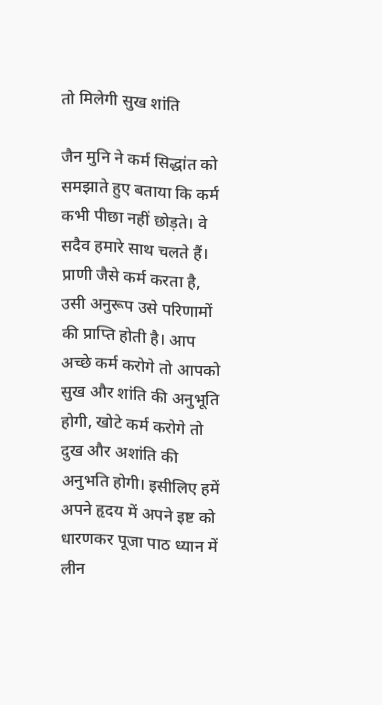तो मिलेगी सुख शांति

जैन मुनि ने कर्म सिद्धांत को समझाते हुए बताया कि कर्म कभी पीछा नहीं छोड़ते। वे सदैव हमारे साथ चलते हैं। प्राणी जैसे कर्म करता है, उसी अनुरूप उसे परिणामों की प्राप्ति होती है। आप अच्छे कर्म करोगे तो आपको सुख और शांति की अनुभूति होगी, खोटे कर्म करोगे तो दुख और अशांति की अनुभति होगी। इसीलिए हमें अपने हृदय में अपने इष्ट को धारणकर पूजा पाठ ध्यान में लीन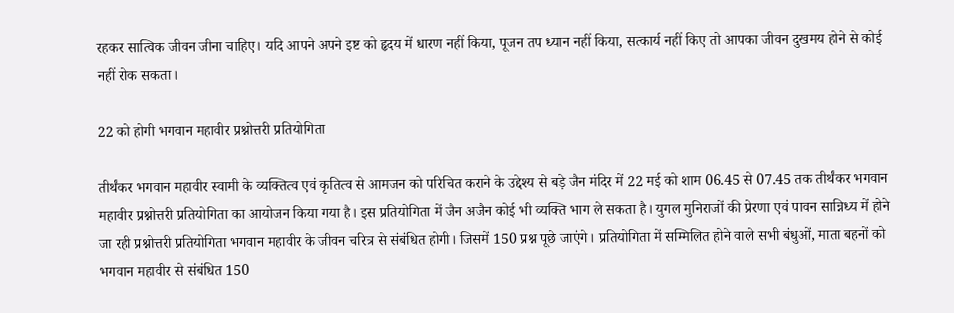रहकर सात्विक जीवन जीना चाहिए। यदि आपने अपने इष्ट को हृदय में धारण नहीं किया, पूजन तप ध्यान नहीं किया, सत्कार्य नहीं किए तो आपका जीवन दुखमय होने से कोई नहीं रोक सकता।

22 को होगी भगवान महावीर प्रश्नोत्तरी प्रतियोगिता

तीर्थंकर भगवान महावीर स्वामी के व्यक्तित्व एवं कृतित्व से आमजन को परिचित कराने के उद्देश्य से बड़े जैन मंदिर में 22 मई को शाम 06.45 से 07.45 तक तीर्थंकर भगवान महावीर प्रश्नोत्तरी प्रतियोगिता का आयोजन किया गया है। इस प्रतियोगिता में जैन अजैन कोई भी व्यक्ति भाग ले सकता है। युगल मुनिराजों की प्रेरणा एवं पावन सान्निध्य में होने जा रही प्रश्नोत्तरी प्रतियोगिता भगवान महावीर के जीवन चरित्र से संबंधित होगी। जिसमें 150 प्रश्न पूछे जाएंगे। प्रतियोगिता में सम्मिलित होने वाले सभी बंधुओं, माता बहनों को भगवान महावीर से संबंधित 150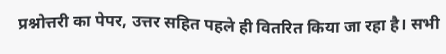प्रश्नोत्तरी का पेपर, उत्तर सहित पहले ही वितरित किया जा रहा है। सभी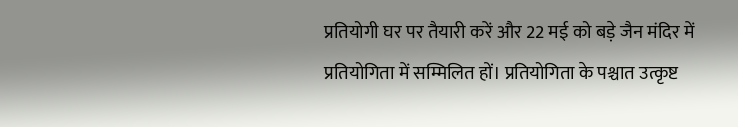प्रतियोगी घर पर तैयारी करें और 22 मई को बड़े जैन मंदिर में प्रतियोगिता में सम्मिलित हों। प्रतियोगिता के पश्चात उत्कृष्ट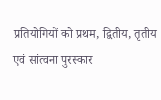प्रतियोगियों को प्रथम, द्वितीय, तृतीय एवं सांत्वना पुरस्कार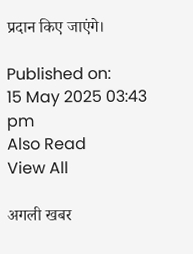प्रदान किए जाएंगे।

Published on:
15 May 2025 03:43 pm
Also Read
View All

अगली खबर